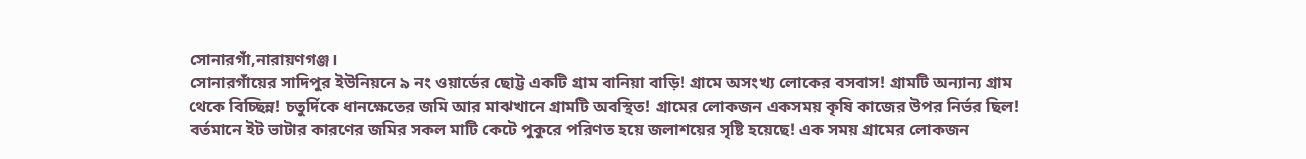সোনারগাঁ,নারায়ণগঞ্জ।
সোনারগাঁয়ের সাদিপুর ইউনিয়নে ৯ নং ওয়ার্ডের ছোট্ট একটি গ্রাম বানিয়া বাড়ি! গ্রামে অসংখ্য লোকের বসবাস! গ্রামটি অন্যান্য গ্রাম থেকে বিচ্ছিন্ন! চতুর্দিকে ধানক্ষেতের জমি আর মাঝখানে গ্রামটি অবস্থিত! গ্রামের লোকজন একসময় কৃষি কাজের উপর নির্ভর ছিল! বর্তমানে ইট ভাটার কারণের জমির সকল মাটি কেটে পুকুরে পরিণত হয়ে জলাশয়ের সৃষ্টি হয়েছে! এক সময় গ্রামের লোকজন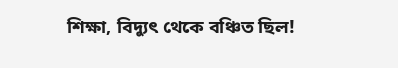শিক্ষা, বিদ্যুৎ থেকে বঞ্চিত ছিল!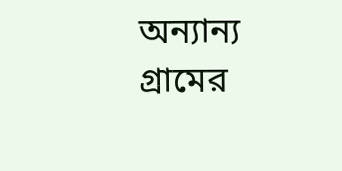অন্যান্য গ্রামের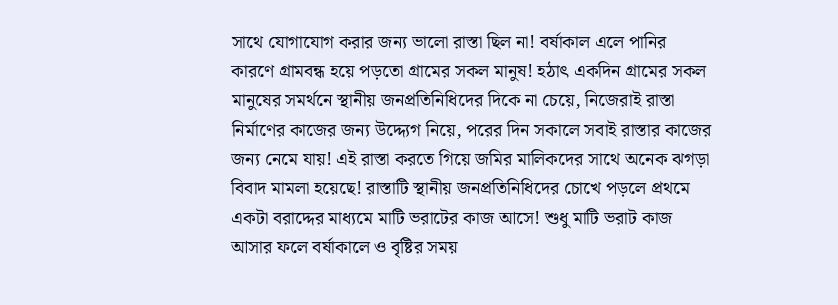সাথে যোগাযোগ করার জন্য ভালো রাস্তা ছিল না! বর্ষাকাল এলে পানির কারণে গ্রামবন্ধ হয়ে পড়তো গ্রামের সকল মানুষ! হঠাৎ একদিন গ্রামের সকল মানুষের সমর্থনে স্থানীয় জনপ্রতিনিধিদের দিকে না চেয়ে, নিজেরাই রাস্তা নির্মাণের কাজের জন্য উদ্দ্যেগ নিয়ে, পরের দিন সকালে সবাই রাস্তার কাজের জন্য নেমে যায়! এই রাস্তা করতে গিয়ে জমির মালিকদের সাথে অনেক ঝগড়া বিবাদ মামলা হয়েছে! রাস্তাটি স্থানীয় জনপ্রতিনিধিদের চোখে পড়লে প্রথমে একটা বরাদ্দের মাধ্যমে মাটি ভরাটের কাজ আসে! শুধু মাটি ভরাট কাজ আসার ফলে বর্ষাকালে ও বৃষ্টির সময়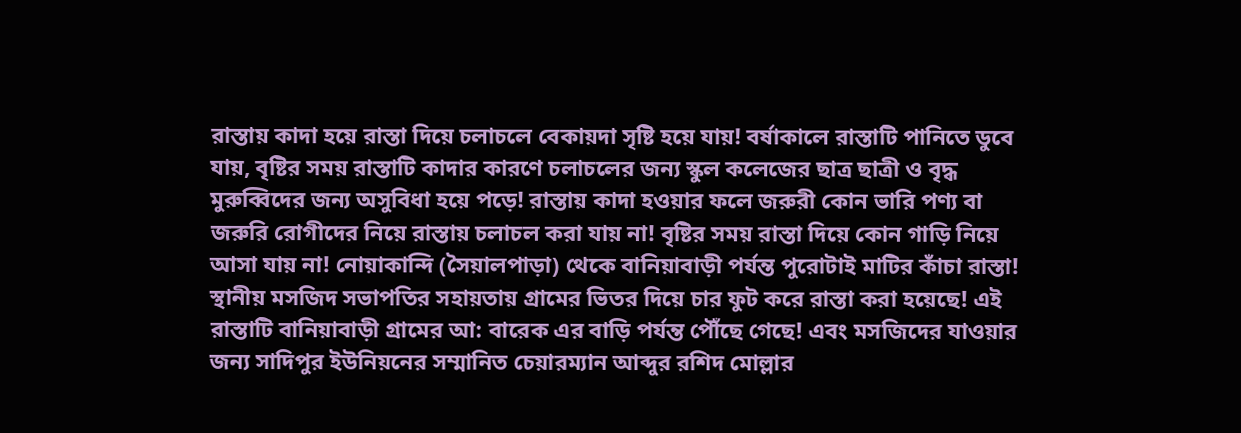রাস্তায় কাদা হয়ে রাস্তা দিয়ে চলাচলে বেকায়দা সৃষ্টি হয়ে যায়! বর্ষাকালে রাস্তাটি পানিতে ডুবে যায়, বৃষ্টির সময় রাস্তাটি কাদার কারণে চলাচলের জন্য স্কুল কলেজের ছাত্র ছাত্রী ও বৃদ্ধ মুরুব্বিদের জন্য অসুবিধা হয়ে পড়ে! রাস্তায় কাদা হওয়ার ফলে জরুরী কোন ভারি পণ্য বা জরুরি রোগীদের নিয়ে রাস্তায় চলাচল করা যায় না! বৃষ্টির সময় রাস্তা দিয়ে কোন গাড়ি নিয়ে আসা যায় না! নোয়াকান্দি (সৈয়ালপাড়া) থেকে বানিয়াবাড়ী পর্যন্ত পুরোটাই মাটির কাঁচা রাস্তা! স্থানীয় মসজিদ সভাপতির সহায়তায় গ্রামের ভিতর দিয়ে চার ফুট করে রাস্তা করা হয়েছে! এই রাস্তাটি বানিয়াবাড়ী গ্রামের আ: বারেক এর বাড়ি পর্যন্ত পৌঁছে গেছে! এবং মসজিদের যাওয়ার জন্য সাদিপুর ইউনিয়নের সম্মানিত চেয়ারম্যান আব্দুর রশিদ মোল্লার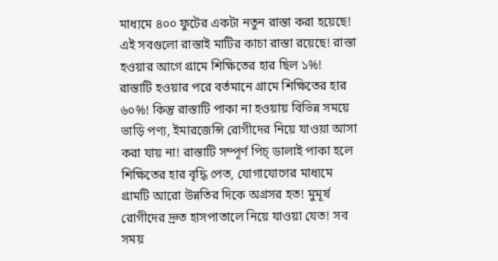মাধ্যমে ৪০০ ফুটের একটা নতুন রাস্তা করা হয়েছে! এই সবগুলো রাস্তাই মাটির কাচা রাস্তা রয়েছে! রাস্তা হওয়ার আগে গ্রামে শিক্ষিতের হার ছিল ১%! রাস্তাটি হওয়ার পরে বর্তমানে গ্রামে শিক্ষিতের হার ৬০%! কিন্তু রাস্তাটি পাকা না হওয়ায় বিভিন্ন সময়ে ভাড়ি পণ্য, ইমারজেন্সি রোগীদের নিয়ে যাওয়া আসা করা যায় না! রাস্তাটি সম্পূর্ণ পিচ্ ডালাই পাকা হলে শিক্ষিতের হার বৃদ্ধি পেত, যোগাযোগের মাধ্যমে গ্রামটি আরো উন্নতির দিকে অগ্রসর হত! মুমূর্ষ রোগীদের দ্রুত হাসপাতালে নিয়ে যাওয়া যেত! সব সময়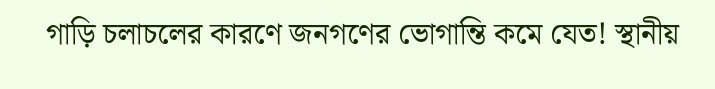গাড়ি চলাচলের কারণে জনগণের ভোগান্তি কমে যেত! স্থানীয়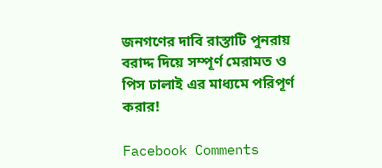জনগণের দাবি রাস্তাটি পুনরায় বরাদ্দ দিয়ে সম্পূর্ণ মেরামত ও পিস ঢালাই এর মাধ্যমে পরিপূর্ণ করার!

Facebook Comments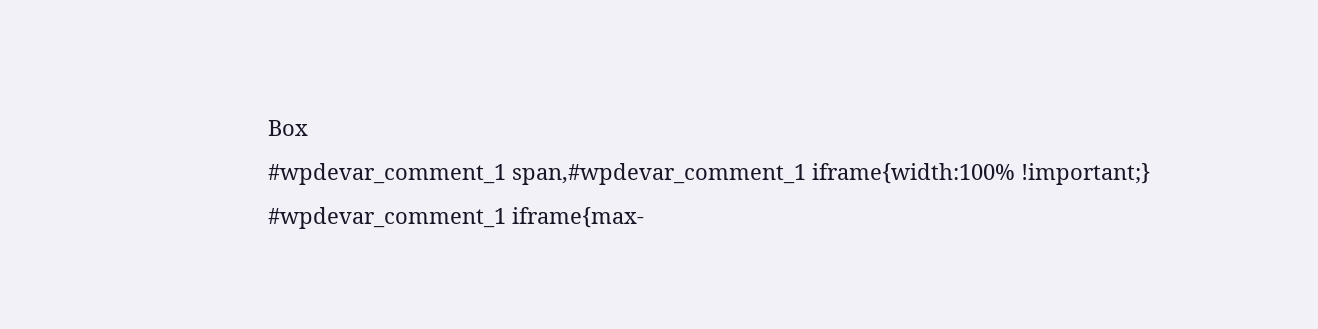Box
#wpdevar_comment_1 span,#wpdevar_comment_1 iframe{width:100% !important;} #wpdevar_comment_1 iframe{max-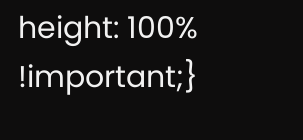height: 100% !important;}